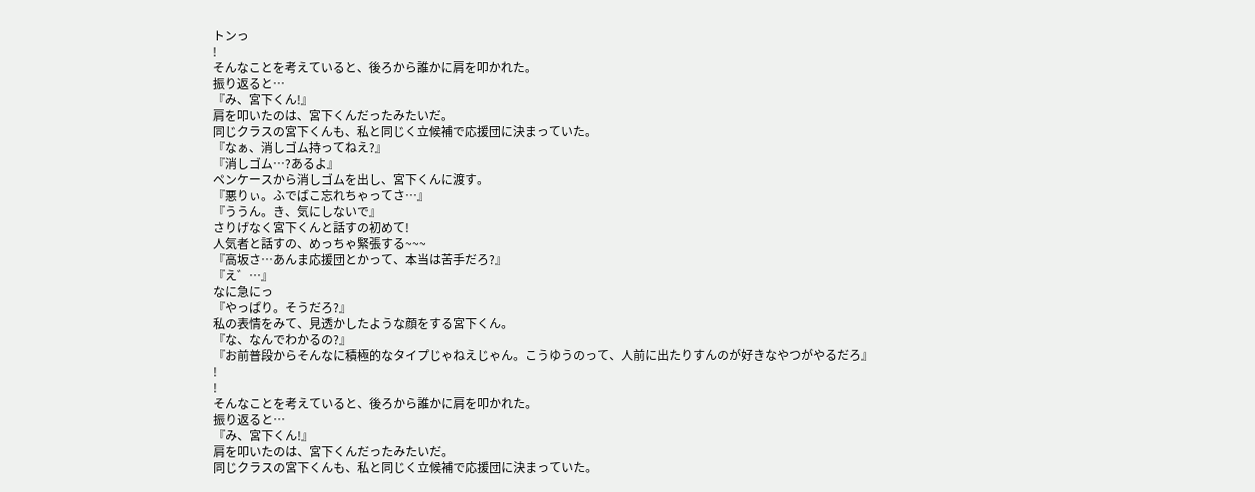トンっ
!
そんなことを考えていると、後ろから誰かに肩を叩かれた。
振り返ると…
『み、宮下くん!』
肩を叩いたのは、宮下くんだったみたいだ。
同じクラスの宮下くんも、私と同じく立候補で応援団に決まっていた。
『なぁ、消しゴム持ってねえ?』
『消しゴム…?あるよ』
ペンケースから消しゴムを出し、宮下くんに渡す。
『悪りぃ。ふでばこ忘れちゃってさ…』
『ううん。き、気にしないで』
さりげなく宮下くんと話すの初めて!
人気者と話すの、めっちゃ緊張する~~~
『高坂さ…あんま応援団とかって、本当は苦手だろ?』
『え゛…』
なに急にっ
『やっぱり。そうだろ?』
私の表情をみて、見透かしたような顔をする宮下くん。
『な、なんでわかるの?』
『お前普段からそんなに積極的なタイプじゃねえじゃん。こうゆうのって、人前に出たりすんのが好きなやつがやるだろ』
!
!
そんなことを考えていると、後ろから誰かに肩を叩かれた。
振り返ると…
『み、宮下くん!』
肩を叩いたのは、宮下くんだったみたいだ。
同じクラスの宮下くんも、私と同じく立候補で応援団に決まっていた。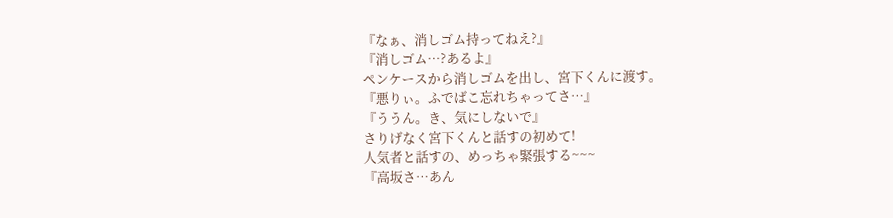『なぁ、消しゴム持ってねえ?』
『消しゴム…?あるよ』
ペンケースから消しゴムを出し、宮下くんに渡す。
『悪りぃ。ふでばこ忘れちゃってさ…』
『ううん。き、気にしないで』
さりげなく宮下くんと話すの初めて!
人気者と話すの、めっちゃ緊張する~~~
『高坂さ…あん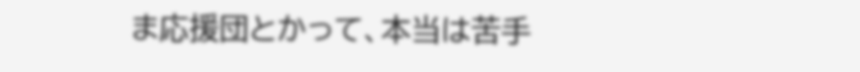ま応援団とかって、本当は苦手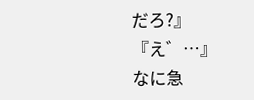だろ?』
『え゛…』
なに急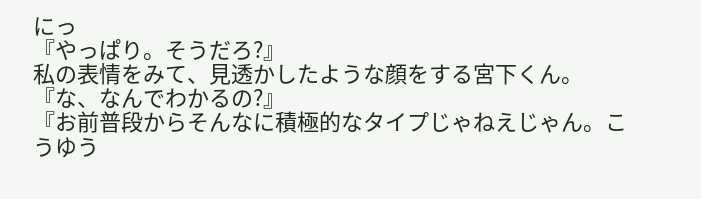にっ
『やっぱり。そうだろ?』
私の表情をみて、見透かしたような顔をする宮下くん。
『な、なんでわかるの?』
『お前普段からそんなに積極的なタイプじゃねえじゃん。こうゆう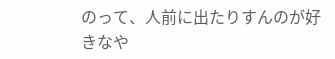のって、人前に出たりすんのが好きなや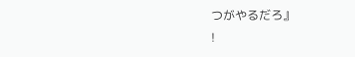つがやるだろ』
!